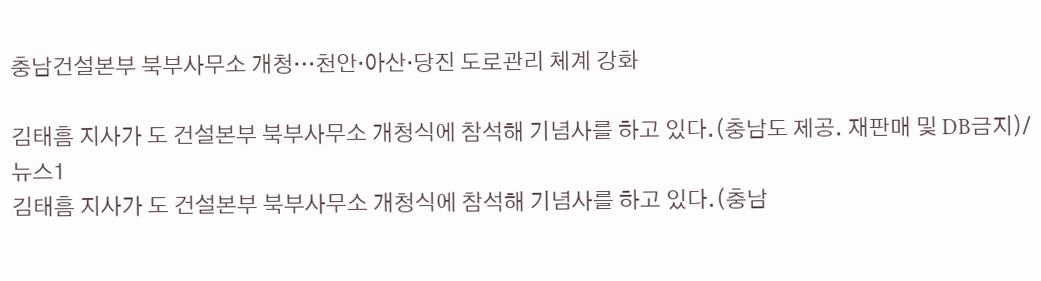충남건설본부 북부사무소 개청…천안·아산·당진 도로관리 체계 강화

김태흠 지사가 도 건설본부 북부사무소 개청식에 참석해 기념사를 하고 있다.(충남도 제공. 재판매 및 DB금지)/뉴스1
김태흠 지사가 도 건설본부 북부사무소 개청식에 참석해 기념사를 하고 있다.(충남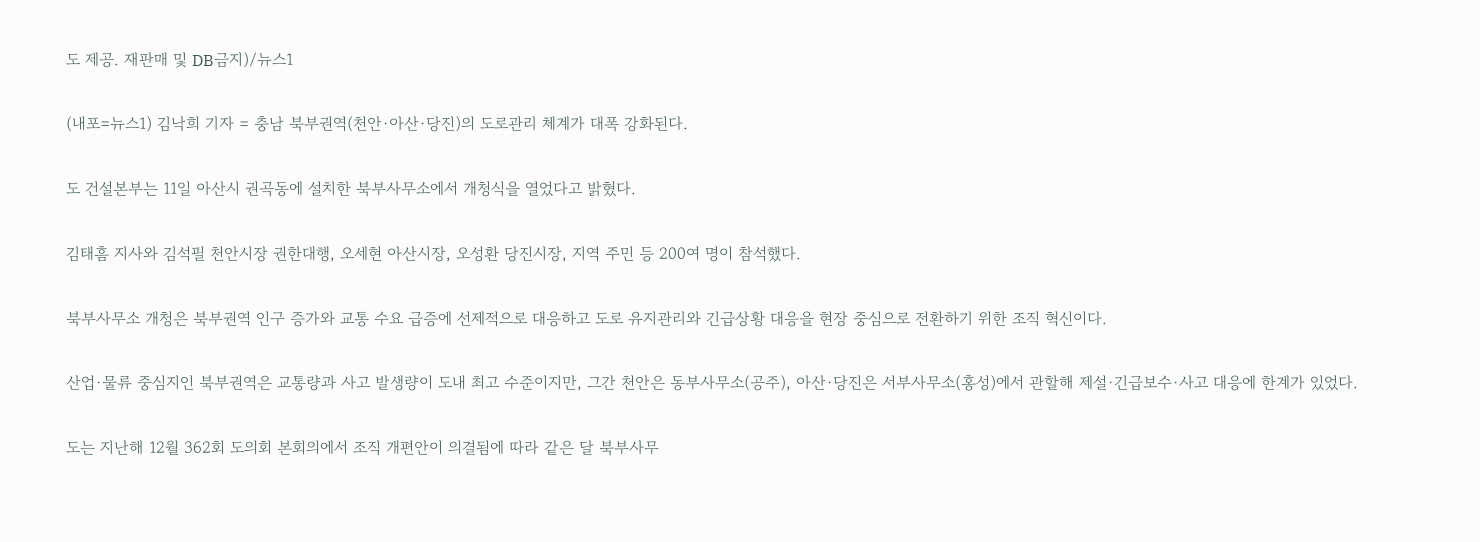도 제공. 재판매 및 DB금지)/뉴스1

(내포=뉴스1) 김낙희 기자 = 충남 북부권역(천안·아산·당진)의 도로관리 체계가 대폭 강화된다.

도 건설본부는 11일 아산시 권곡동에 설치한 북부사무소에서 개청식을 열었다고 밝혔다.

김태흠 지사와 김석필 천안시장 권한대행, 오세현 아산시장, 오성환 당진시장, 지역 주민 등 200여 명이 참석했다.

북부사무소 개청은 북부권역 인구 증가와 교통 수요 급증에 선제적으로 대응하고 도로 유지관리와 긴급상황 대응을 현장 중심으로 전환하기 위한 조직 혁신이다.

산업·물류 중심지인 북부권역은 교통량과 사고 발생량이 도내 최고 수준이지만, 그간 천안은 동부사무소(공주), 아산·당진은 서부사무소(홍성)에서 관할해 제설·긴급보수·사고 대응에 한계가 있었다.

도는 지난해 12월 362회 도의회 본회의에서 조직 개편안이 의결됨에 따라 같은 달 북부사무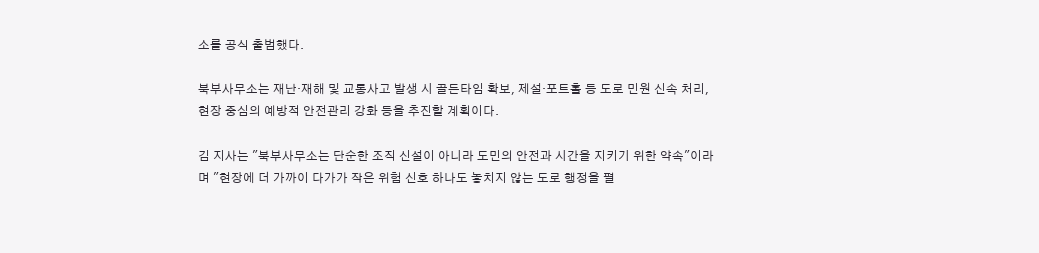소를 공식 출범했다.

북부사무소는 재난·재해 및 교통사고 발생 시 골든타임 확보, 제설·포트홀 등 도로 민원 신속 처리, 현장 중심의 예방적 안전관리 강화 등을 추진할 계획이다.

김 지사는 "북부사무소는 단순한 조직 신설이 아니라 도민의 안전과 시간을 지키기 위한 약속"이라며 "현장에 더 가까이 다가가 작은 위험 신호 하나도 놓치지 않는 도로 행정을 펼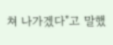쳐 나가겠다"고 말했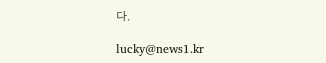다.

lucky@news1.kr